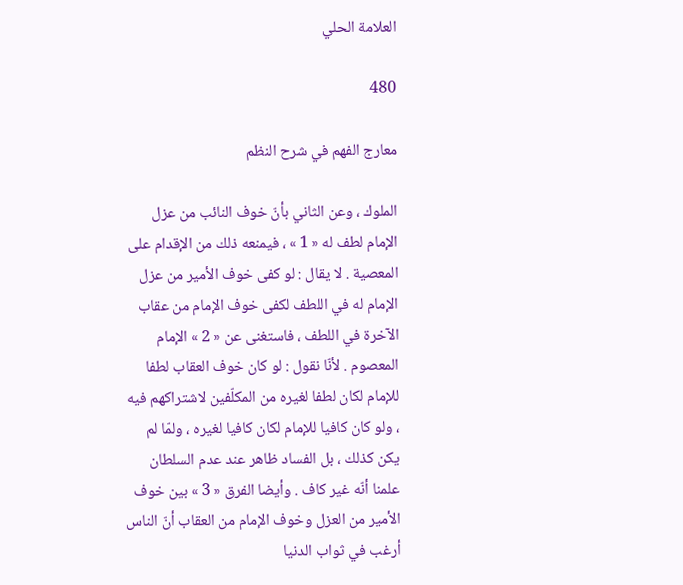العلامة الحلي

480

معارج الفهم في شرح النظم

الملوك ، وعن الثاني بأنّ خوف النائب من عزل الإمام لطف له « 1 » ، فيمنعه ذلك من الإقدام على المعصية . لا يقال : لو كفى خوف الأمير من عزل الإمام له في اللطف لكفى خوف الإمام من عقاب الآخرة في اللطف ، فاستغنى عن « 2 » الإمام المعصوم . لأنّا نقول : لو كان خوف العقاب لطفا للإمام لكان لطفا لغيره من المكلّفين لاشتراكهم فيه ، ولو كان كافيا للإمام لكان كافيا لغيره ، ولمّا لم يكن كذلك ، بل الفساد ظاهر عند عدم السلطان علمنا أنّه غير كاف . وأيضا الفرق « 3 » بين خوف الأمير من العزل وخوف الإمام من العقاب أنّ الناس أرغب في ثواب الدنيا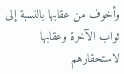وأخوف من عقابها بالنسبة إلى ثواب الآخرة وعقابها لاستحقارهم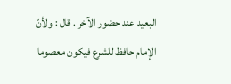البعيد عند حضور الآخر . قال : ولأنّ الإمام حافظ للشرع فيكون معصوما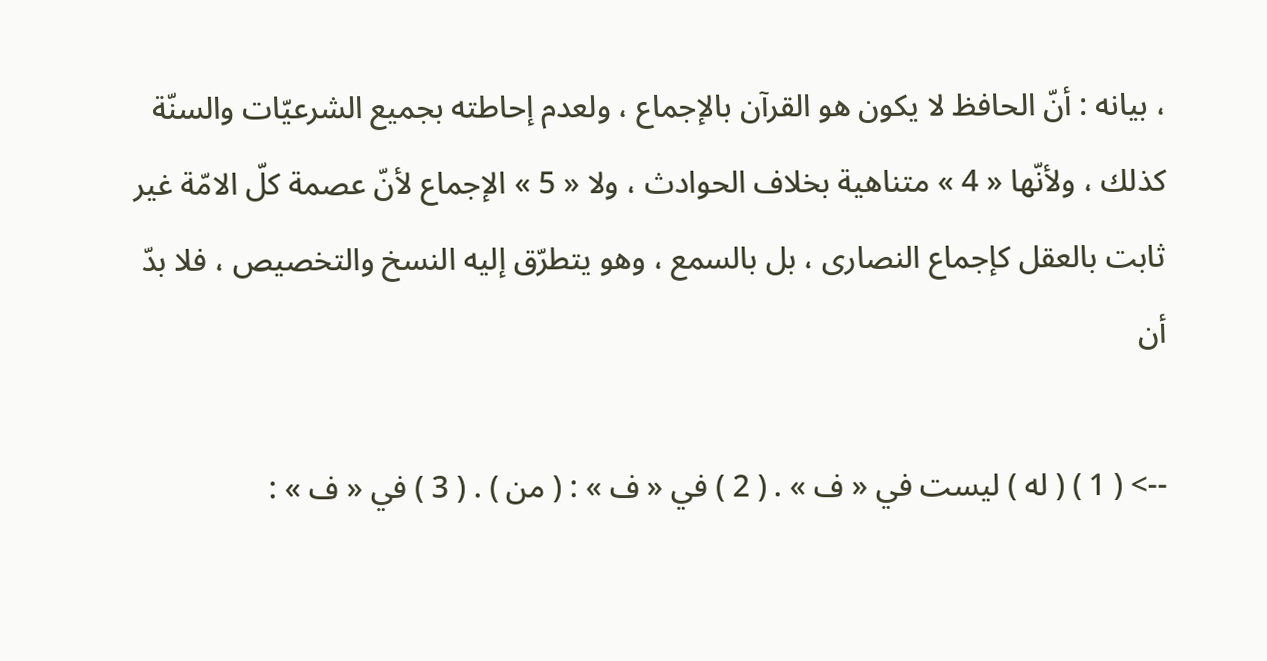، بيانه : أنّ الحافظ لا يكون هو القرآن بالإجماع ، ولعدم إحاطته بجميع الشرعيّات والسنّة كذلك ، ولأنّها « 4 » متناهية بخلاف الحوادث ، ولا « 5 » الإجماع لأنّ عصمة كلّ الامّة غير ثابت بالعقل كإجماع النصارى ، بل بالسمع ، وهو يتطرّق إليه النسخ والتخصيص ، فلا بدّ أن

--> ( 1 ) ( له ) ليست في « ف » . ( 2 ) في « ف » : ( من ) . ( 3 ) في « ف » :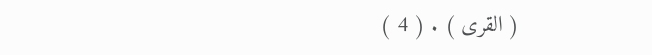( القرى ) . ( 4 )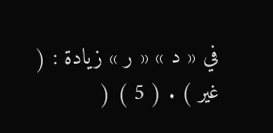في « د » « ر » زيادة : ( غير ) . ( 5 ) (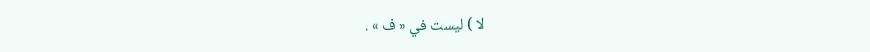لا ) ليست في « ف » .